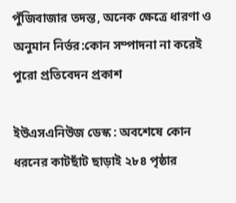পুঁজিবাজার তদন্ত, অনেক ক্ষেত্রে ধারণা ও অনুমান নির্ভর:কোন সম্পাদনা না করেই পুরো প্রতিবেদন প্রকাশ

ইউএসএনিউজ ডেস্ক : অবশেষে কোন ধরনের কাটছাঁট ছাড়াই ২৮৪ পৃষ্ঠার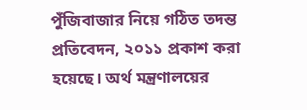পুঁজিবাজার নিয়ে গঠিত তদন্ত প্রতিবেদন, ২০১১ প্রকাশ করা হয়েছে। অর্থ মন্ত্রণালয়ের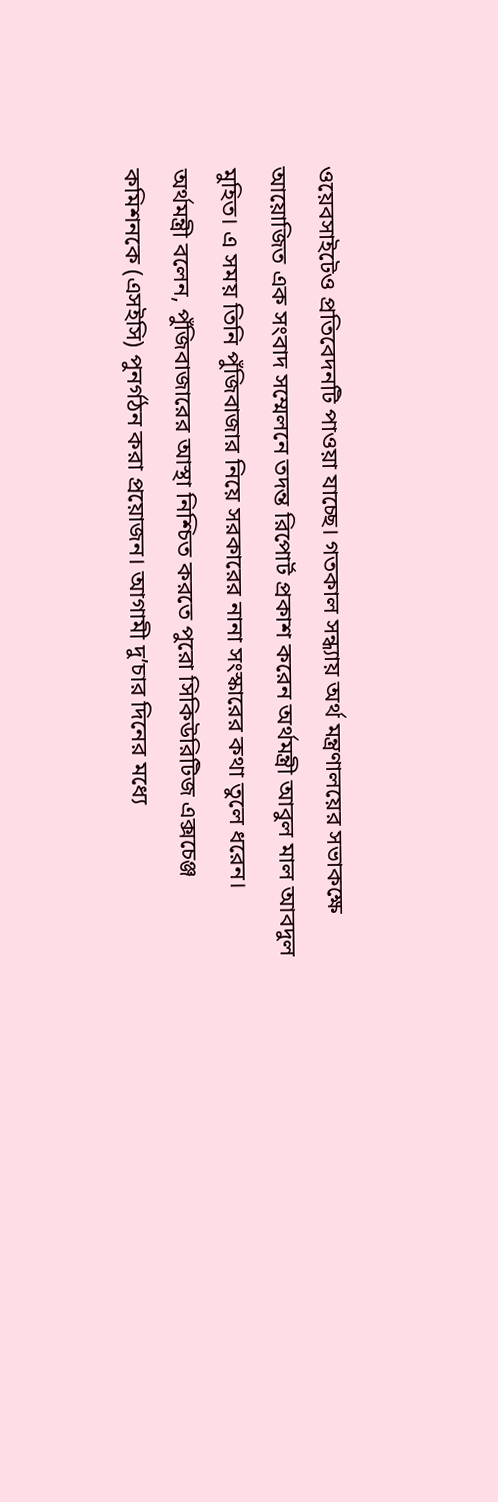ওয়েবসাইটেও প্রতিবেদনটি পাওয়া যাচ্ছে। গতকাল সন্ধ্যায় অর্থ মন্ত্রণালয়ের সভাকক্ষে আয়োজিত এক সংবাদ সম্মেলনে তদন্ত রিপোর্ট প্রকাশ করেন অর্থমন্ত্রী আবুল মাল আবদুল মুহিত। এ সময় তিনি পুঁজিবাজার নিয়ে সরকারের নানা সংস্কারের কথা তুলে ধরেন। অর্থমন্ত্রী বলেন, পুঁজিবাজারের আস্থা নিশ্চিত করতে পুরো সিকিউরিটিজ এক্সচেঞ্জ কমিশনকে (এসইসি) পুনর্গঠন করা প্রয়োজন। আগামী দু’চার দিনের মধ্যে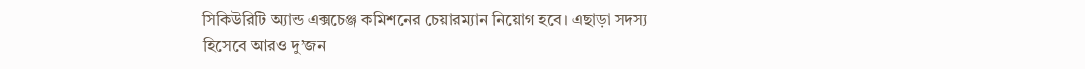সিকিউরিটি অ্যান্ড এক্সচেঞ্জ কমিশনের চেয়ারম্যান নিয়োগ হবে। এছাড়া সদস্য হিসেবে আরও দু’জন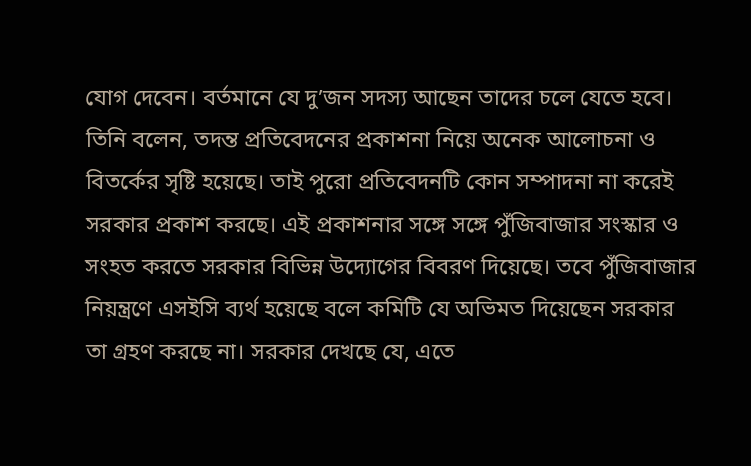যোগ দেবেন। বর্তমানে যে দু’জন সদস্য আছেন তাদের চলে যেতে হবে। তিনি বলেন, তদন্ত প্রতিবেদনের প্রকাশনা নিয়ে অনেক আলোচনা ও বিতর্কের সৃষ্টি হয়েছে। তাই পুরো প্রতিবেদনটি কোন সম্পাদনা না করেই সরকার প্রকাশ করছে। এই প্রকাশনার সঙ্গে সঙ্গে পুঁজিবাজার সংস্কার ও সংহত করতে সরকার বিভিন্ন উদ্যোগের বিবরণ দিয়েছে। তবে পুঁজিবাজার নিয়ন্ত্রণে এসইসি ব্যর্থ হয়েছে বলে কমিটি যে অভিমত দিয়েছেন সরকার তা গ্রহণ করছে না। সরকার দেখছে যে, এতে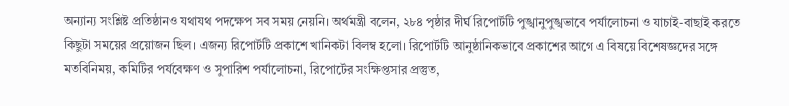অন্যান্য সংশ্লিষ্ট প্রতিষ্ঠানও যথাযথ পদক্ষেপ সব সময় নেয়নি। অর্থমন্ত্রী বলেন, ২৮৪ পৃষ্ঠার দীর্ঘ রিপোর্টটি পুঙ্খানুপুঙ্খভাবে পর্যালোচনা ও যাচাই-বাছাই করতে কিছুটা সময়ের প্রয়োজন ছিল। এজন্য রিপোর্টটি প্রকাশে খানিকটা বিলম্ব হলো। রিপোর্টটি আনুষ্ঠানিকভাবে প্রকাশের আগে এ বিষয়ে বিশেষজ্ঞদের সঙ্গে মতবিনিময়, কমিটির পর্যবেক্ষণ ও সুপারিশ পর্যালোচনা, রিপোর্টের সংক্ষিপ্তসার প্রস্তুত,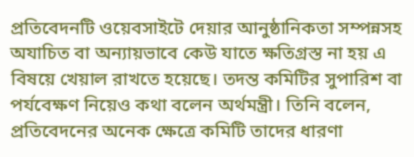প্রতিবেদনটি ওয়েবসাইটে দেয়ার আনুষ্ঠানিকতা সম্পন্নসহ অযাচিত বা অন্যায়ভাবে কেউ যাতে ক্ষতিগ্রস্ত না হয় এ বিষয়ে খেয়াল রাখতে হয়েছে। তদন্ত কমিটির সুপারিশ বা পর্যবেক্ষণ নিয়েও কথা বলেন অর্থমন্ত্রী। তিনি বলেন, প্রতিবেদনের অনেক ক্ষেত্রে কমিটি তাদের ধারণা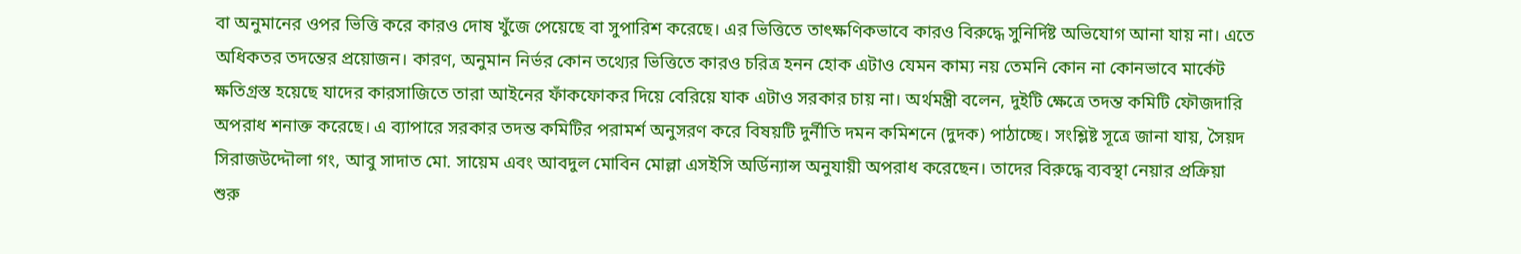বা অনুমানের ওপর ভিত্তি করে কারও দোষ খুঁজে পেয়েছে বা সুপারিশ করেছে। এর ভিত্তিতে তাৎক্ষণিকভাবে কারও বিরুদ্ধে সুনির্দিষ্ট অভিযোগ আনা যায় না। এতে অধিকতর তদন্তের প্রয়োজন। কারণ, অনুমান নির্ভর কোন তথ্যের ভিত্তিতে কারও চরিত্র হনন হোক এটাও যেমন কাম্য নয় তেমনি কোন না কোনভাবে মার্কেট ক্ষতিগ্রস্ত হয়েছে যাদের কারসাজিতে তারা আইনের ফাঁকফোকর দিয়ে বেরিয়ে যাক এটাও সরকার চায় না। অর্থমন্ত্রী বলেন, দুইটি ক্ষেত্রে তদন্ত কমিটি ফৌজদারি অপরাধ শনাক্ত করেছে। এ ব্যাপারে সরকার তদন্ত কমিটির পরামর্শ অনুসরণ করে বিষয়টি দুর্নীতি দমন কমিশনে (দুদক) পাঠাচ্ছে। সংশ্লিষ্ট সূত্রে জানা যায়, সৈয়দ সিরাজউদ্দৌলা গং, আবু সাদাত মো. সায়েম এবং আবদুল মোবিন মোল্লা এসইসি অর্ডিন্যান্স অনুযায়ী অপরাধ করেছেন। তাদের বিরুদ্ধে ব্যবস্থা নেয়ার প্রক্রিয়া শুরু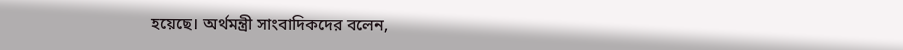হয়েছে। অর্থমন্ত্রী সাংবাদিকদের বলেন,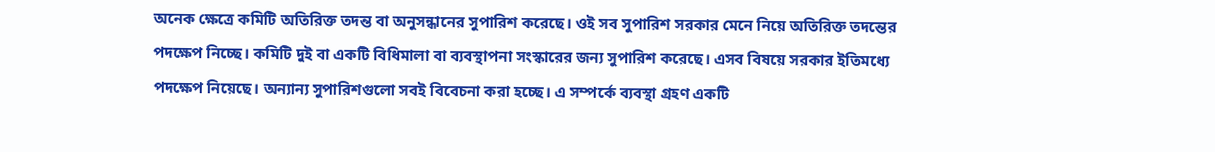অনেক ক্ষেত্রে কমিটি অতিরিক্ত তদন্ত বা অনুসন্ধানের সুপারিশ করেছে। ওই সব সুপারিশ সরকার মেনে নিয়ে অতিরিক্ত তদন্তের পদক্ষেপ নিচ্ছে। কমিটি দুই বা একটি বিধিমালা বা ব্যবস্থাপনা সংস্কারের জন্য সুপারিশ করেছে। এসব বিষয়ে সরকার ইতিমধ্যে পদক্ষেপ নিয়েছে। অন্যান্য সুপারিশগুলো সবই বিবেচনা করা হচ্ছে। এ সম্পর্কে ব্যবস্থা গ্রহণ একটি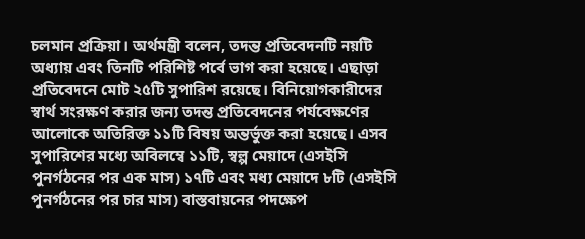চলমান প্রক্রিয়া। অর্থমন্ত্রী বলেন, তদন্ত প্রতিবেদনটি নয়টি অধ্যায় এবং তিনটি পরিশিষ্ট পর্বে ভাগ করা হয়েছে। এছাড়া প্রতিবেদনে মোট ২৫টি সুপারিশ রয়েছে। বিনিয়োগকারীদের স্বার্থ সংরক্ষণ করার জন্য তদন্ত প্রতিবেদনের পর্যবেক্ষণের আলোকে অতিরিক্ত ১১টি বিষয় অন্তর্ভুক্ত করা হয়েছে। এসব সুপারিশের মধ্যে অবিলম্বে ১১টি, স্বল্প মেয়াদে (এসইসি পুনর্গঠনের পর এক মাস) ১৭টি এবং মধ্য মেয়াদে ৮টি (এসইসি পুনর্গঠনের পর চার মাস) বাস্তবায়নের পদক্ষেপ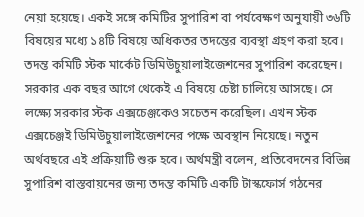নেয়া হয়েছে। একই সঙ্গে কমিটির সুপারিশ বা পর্যবেক্ষণ অনুযায়ী ৩৬টি বিষয়ের মধ্যে ১৪টি বিষয়ে অধিকতর তদন্তের ব্যবস্থা গ্রহণ করা হবে। তদন্ত কমিটি স্টক মার্কেট ডিমিউচুয়ালাইজেশনের সুপারিশ করেছেন। সরকার এক বছর আগে থেকেই এ বিষয়ে চেষ্টা চালিয়ে আসছে। সে লক্ষ্যে সরকার স্টক এক্সচেঞ্জকেও সচেতন করেছিল। এখন স্টক এক্সচেঞ্জই ডিমিউচুয়ালাইজেশনের পক্ষে অবস্থান নিয়েছে। নতুন অর্থবছরে এই প্রক্রিয়াটি শুরু হবে। অর্থমন্ত্রী বলেন, প্রতিবেদনের বিভিন্ন সুপারিশ বাস্তবায়নের জন্য তদন্ত কমিটি একটি টাস্কফোর্স গঠনের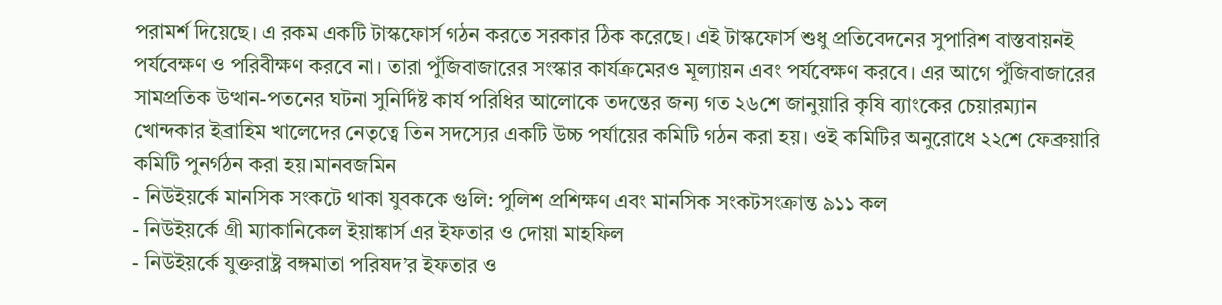পরামর্শ দিয়েছে। এ রকম একটি টাস্কফোর্স গঠন করতে সরকার ঠিক করেছে। এই টাস্কফোর্স শুধু প্রতিবেদনের সুপারিশ বাস্তবায়নই পর্যবেক্ষণ ও পরিবীক্ষণ করবে না। তারা পুঁজিবাজারের সংস্কার কার্যক্রমেরও মূল্যায়ন এবং পর্যবেক্ষণ করবে। এর আগে পুঁজিবাজারের সামপ্রতিক উত্থান-পতনের ঘটনা সুনির্দিষ্ট কার্য পরিধির আলোকে তদন্তের জন্য গত ২৬শে জানুয়ারি কৃষি ব্যাংকের চেয়ারম্যান খোন্দকার ইব্রাহিম খালেদের নেতৃত্বে তিন সদস্যের একটি উচ্চ পর্যায়ের কমিটি গঠন করা হয়। ওই কমিটির অনুরোধে ২২শে ফেব্রুয়ারি কমিটি পুনর্গঠন করা হয়।মানবজমিন
- নিউইয়র্কে মানসিক সংকটে থাকা যুবককে গুলি: পুলিশ প্রশিক্ষণ এবং মানসিক সংকটসংক্রান্ত ৯১১ কল
- নিউইয়র্কে গ্রী ম্যাকানিকেল ইয়াঙ্কার্স এর ইফতার ও দোয়া মাহফিল
- নিউইয়র্কে যুক্তরাষ্ট্র বঙ্গমাতা পরিষদ’র ইফতার ও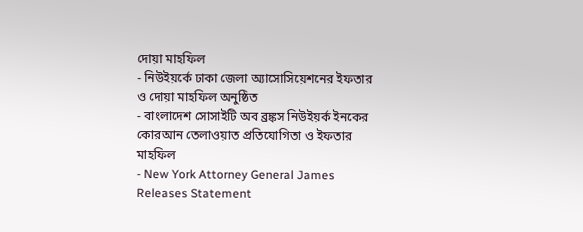দোয়া মাহফিল
- নিউইয়র্কে ঢাকা জেলা অ্যাসোসিয়েশনের ইফতার ও দোয়া মাহফিল অনুষ্ঠিত
- বাংলাদেশ সোসাইটি অব ব্রঙ্কস নিউইয়র্ক ইনকের কোরআন তেলাওয়াত প্রতিযোগিতা ও ইফতার মাহফিল
- New York Attorney General James Releases Statement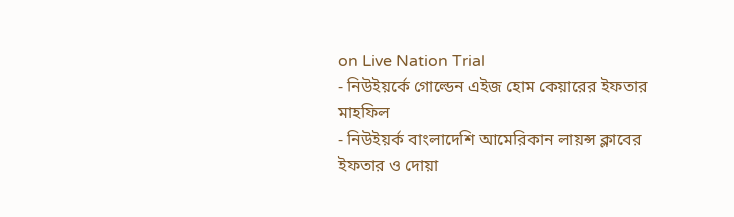on Live Nation Trial
- নিউইয়র্কে গোল্ডেন এইজ হোম কেয়ারের ইফতার মাহফিল
- নিউইয়র্ক বাংলাদেশি আমেরিকান লায়ন্স ক্লাবের ইফতার ও দোয়া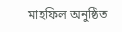মাহফিল অনুষ্ঠিত